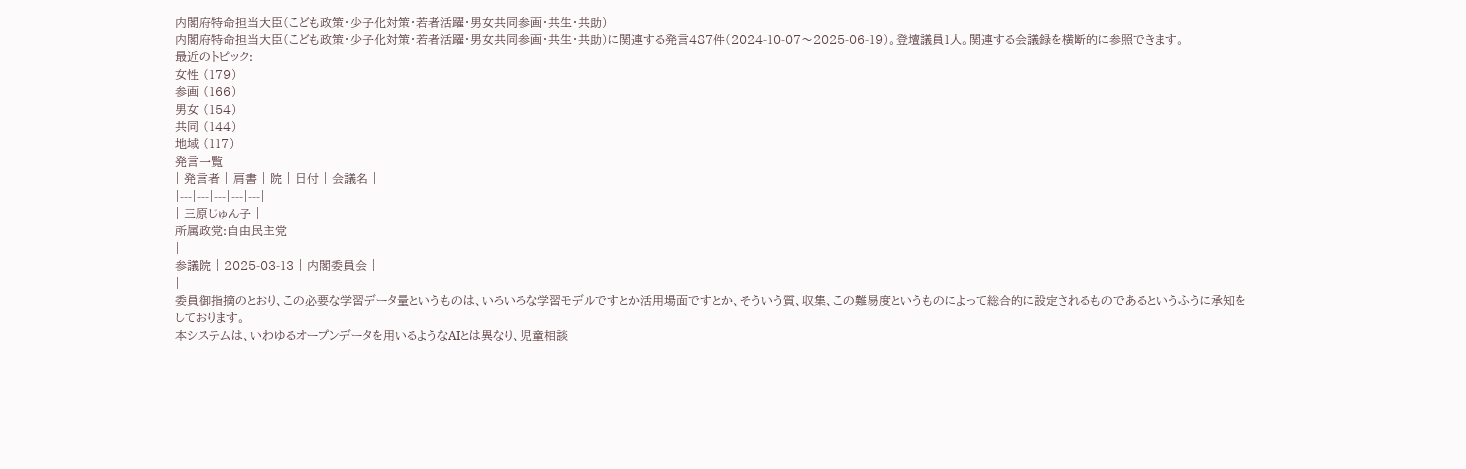内閣府特命担当大臣(こども政策・少子化対策・若者活躍・男女共同参画・共生・共助)
内閣府特命担当大臣(こども政策・少子化対策・若者活躍・男女共同参画・共生・共助)に関連する発言487件(2024-10-07〜2025-06-19)。登壇議員1人。関連する会議録を横断的に参照できます。
最近のトピック:
女性 (179)
参画 (166)
男女 (154)
共同 (144)
地域 (117)
発言一覧
| 発言者 | 肩書 | 院 | 日付 | 会議名 |
|---|---|---|---|---|
| 三原じゅん子 |
所属政党:自由民主党
|
参議院 | 2025-03-13 | 内閣委員会 |
|
委員御指摘のとおり、この必要な学習データ量というものは、いろいろな学習モデルですとか活用場面ですとか、そういう質、収集、この難易度というものによって総合的に設定されるものであるというふうに承知をしております。
本システムは、いわゆるオープンデータを用いるようなAIとは異なり、児童相談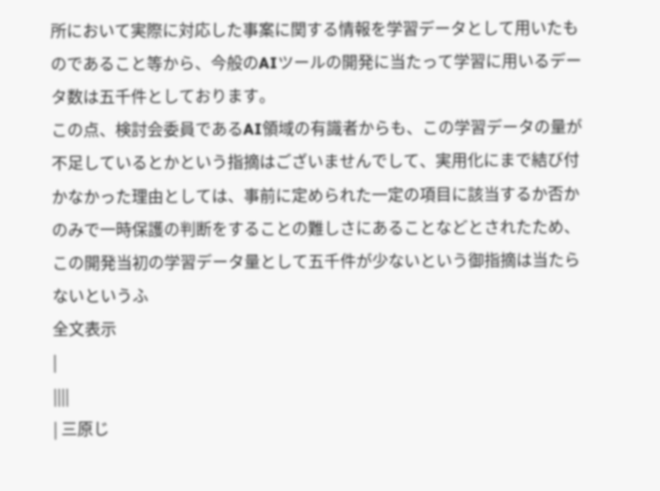所において実際に対応した事案に関する情報を学習データとして用いたものであること等から、今般のAIツールの開発に当たって学習に用いるデータ数は五千件としております。
この点、検討会委員であるAI領域の有識者からも、この学習データの量が不足しているとかという指摘はございませんでして、実用化にまで結び付かなかった理由としては、事前に定められた一定の項目に該当するか否かのみで一時保護の判断をすることの難しさにあることなどとされたため、この開発当初の学習データ量として五千件が少ないという御指摘は当たらないというふ
全文表示
|
||||
| 三原じ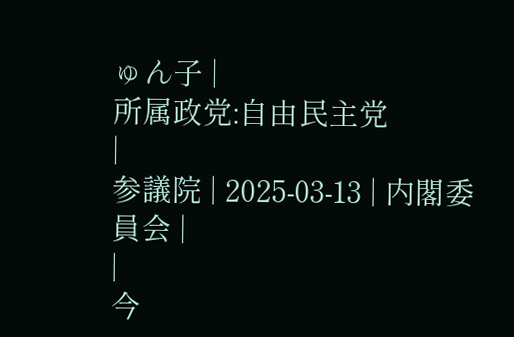ゅん子 |
所属政党:自由民主党
|
参議院 | 2025-03-13 | 内閣委員会 |
|
今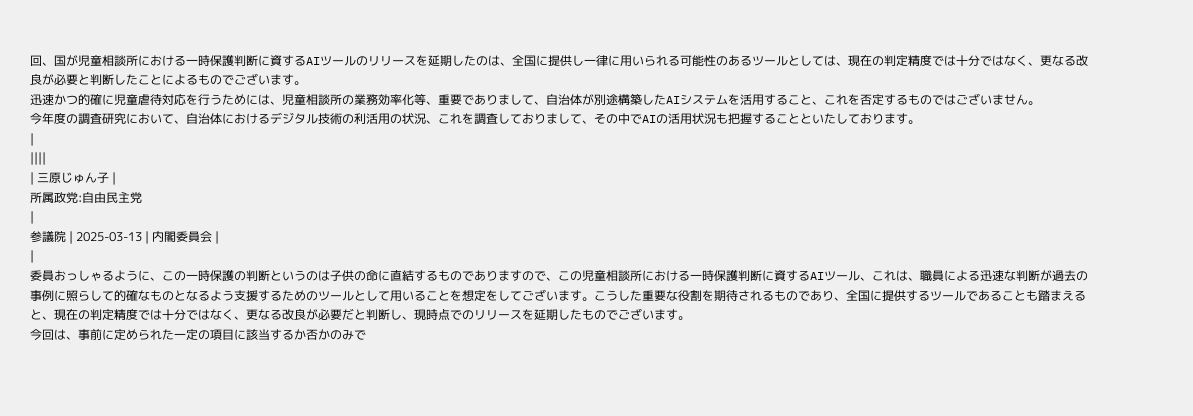回、国が児童相談所における一時保護判断に資するAIツールのリリースを延期したのは、全国に提供し一律に用いられる可能性のあるツールとしては、現在の判定精度では十分ではなく、更なる改良が必要と判断したことによるものでございます。
迅速かつ的確に児童虐待対応を行うためには、児童相談所の業務効率化等、重要でありまして、自治体が別途構築したAIシステムを活用すること、これを否定するものではございません。
今年度の調査研究において、自治体におけるデジタル技術の利活用の状況、これを調査しておりまして、その中でAIの活用状況も把握することといたしております。
|
||||
| 三原じゅん子 |
所属政党:自由民主党
|
参議院 | 2025-03-13 | 内閣委員会 |
|
委員おっしゃるように、この一時保護の判断というのは子供の命に直結するものでありますので、この児童相談所における一時保護判断に資するAIツール、これは、職員による迅速な判断が過去の事例に照らして的確なものとなるよう支援するためのツールとして用いることを想定をしてございます。こうした重要な役割を期待されるものであり、全国に提供するツールであることも踏まえると、現在の判定精度では十分ではなく、更なる改良が必要だと判断し、現時点でのリリースを延期したものでございます。
今回は、事前に定められた一定の項目に該当するか否かのみで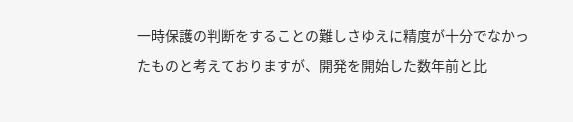一時保護の判断をすることの難しさゆえに精度が十分でなかったものと考えておりますが、開発を開始した数年前と比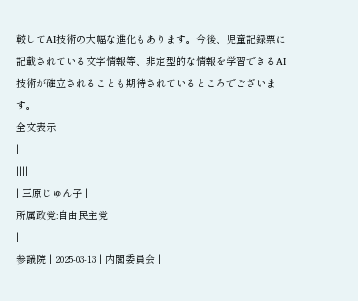較してAI技術の大幅な進化もあります。今後、児童記録票に記載されている文字情報等、非定型的な情報を学習できるAI技術が確立されることも期待されているところでございます。
全文表示
|
||||
| 三原じゅん子 |
所属政党:自由民主党
|
参議院 | 2025-03-13 | 内閣委員会 |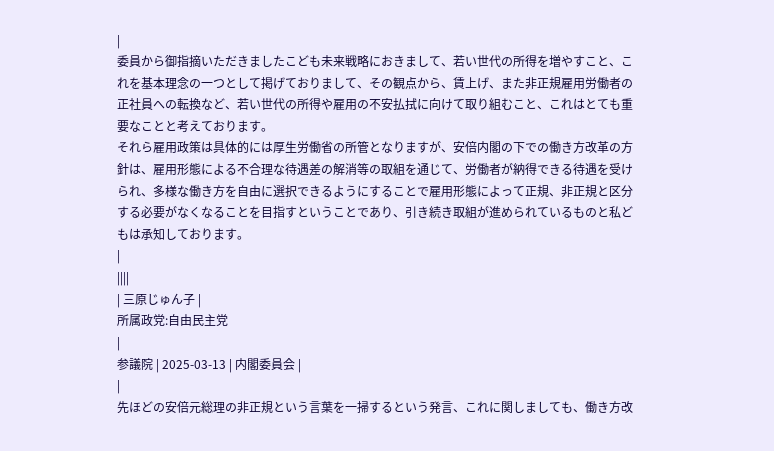|
委員から御指摘いただきましたこども未来戦略におきまして、若い世代の所得を増やすこと、これを基本理念の一つとして掲げておりまして、その観点から、賃上げ、また非正規雇用労働者の正社員への転換など、若い世代の所得や雇用の不安払拭に向けて取り組むこと、これはとても重要なことと考えております。
それら雇用政策は具体的には厚生労働省の所管となりますが、安倍内閣の下での働き方改革の方針は、雇用形態による不合理な待遇差の解消等の取組を通じて、労働者が納得できる待遇を受けられ、多様な働き方を自由に選択できるようにすることで雇用形態によって正規、非正規と区分する必要がなくなることを目指すということであり、引き続き取組が進められているものと私どもは承知しております。
|
||||
| 三原じゅん子 |
所属政党:自由民主党
|
参議院 | 2025-03-13 | 内閣委員会 |
|
先ほどの安倍元総理の非正規という言葉を一掃するという発言、これに関しましても、働き方改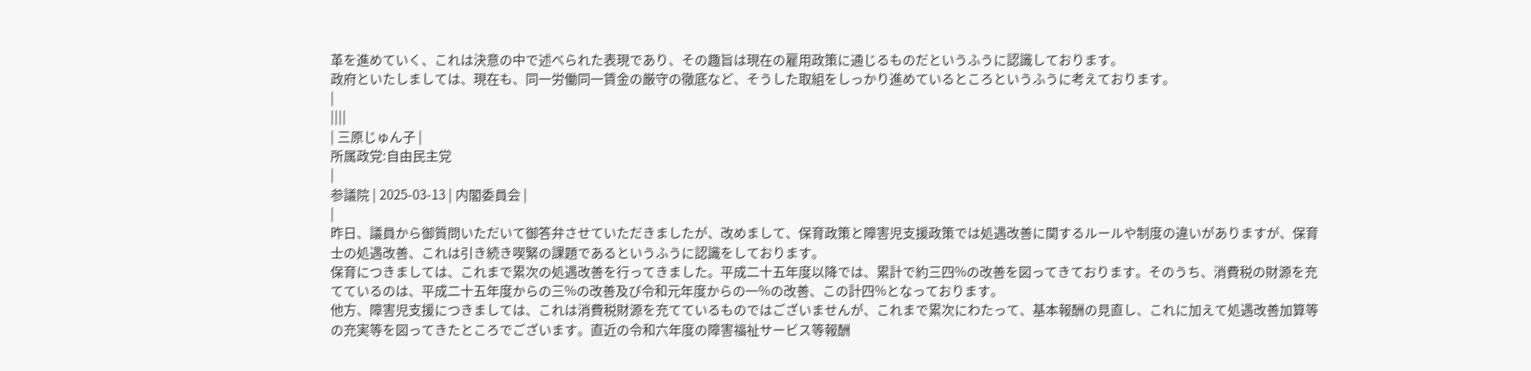革を進めていく、これは決意の中で述べられた表現であり、その趣旨は現在の雇用政策に通じるものだというふうに認識しております。
政府といたしましては、現在も、同一労働同一賃金の厳守の徹底など、そうした取組をしっかり進めているところというふうに考えております。
|
||||
| 三原じゅん子 |
所属政党:自由民主党
|
参議院 | 2025-03-13 | 内閣委員会 |
|
昨日、議員から御質問いただいて御答弁させていただきましたが、改めまして、保育政策と障害児支援政策では処遇改善に関するルールや制度の違いがありますが、保育士の処遇改善、これは引き続き喫緊の課題であるというふうに認識をしております。
保育につきましては、これまで累次の処遇改善を行ってきました。平成二十五年度以降では、累計で約三四%の改善を図ってきております。そのうち、消費税の財源を充てているのは、平成二十五年度からの三%の改善及び令和元年度からの一%の改善、この計四%となっております。
他方、障害児支援につきましては、これは消費税財源を充てているものではございませんが、これまで累次にわたって、基本報酬の見直し、これに加えて処遇改善加算等の充実等を図ってきたところでございます。直近の令和六年度の障害福祉サービス等報酬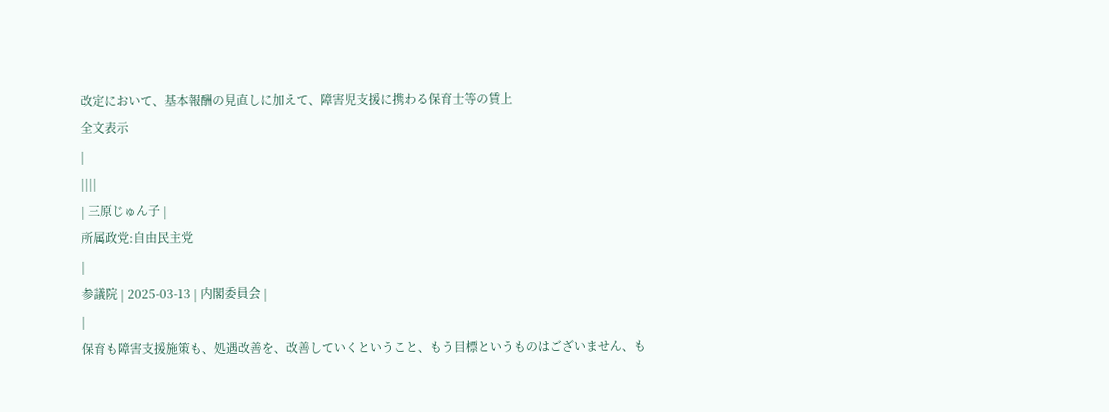改定において、基本報酬の見直しに加えて、障害児支援に携わる保育士等の賃上
全文表示
|
||||
| 三原じゅん子 |
所属政党:自由民主党
|
参議院 | 2025-03-13 | 内閣委員会 |
|
保育も障害支援施策も、処遇改善を、改善していくということ、もう目標というものはございません、も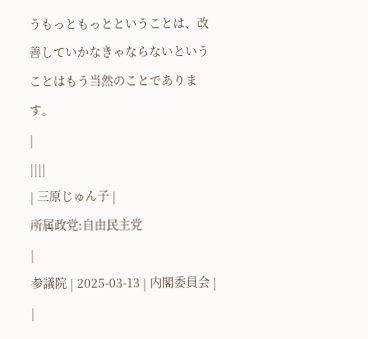うもっともっとということは、改善していかなきゃならないということはもう当然のことであります。
|
||||
| 三原じゅん子 |
所属政党:自由民主党
|
参議院 | 2025-03-13 | 内閣委員会 |
|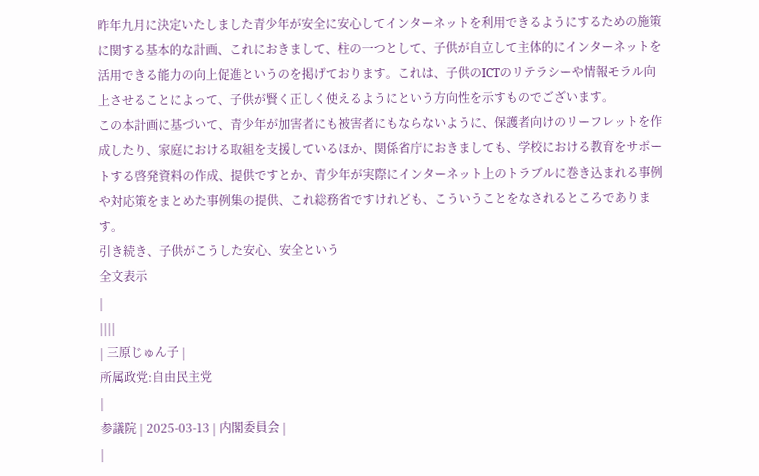昨年九月に決定いたしました青少年が安全に安心してインターネットを利用できるようにするための施策に関する基本的な計画、これにおきまして、柱の一つとして、子供が自立して主体的にインターネットを活用できる能力の向上促進というのを掲げております。これは、子供のICTのリテラシーや情報モラル向上させることによって、子供が賢く正しく使えるようにという方向性を示すものでございます。
この本計画に基づいて、青少年が加害者にも被害者にもならないように、保護者向けのリーフレットを作成したり、家庭における取組を支援しているほか、関係省庁におきましても、学校における教育をサポートする啓発資料の作成、提供ですとか、青少年が実際にインターネット上のトラブルに巻き込まれる事例や対応策をまとめた事例集の提供、これ総務省ですけれども、こういうことをなされるところであります。
引き続き、子供がこうした安心、安全という
全文表示
|
||||
| 三原じゅん子 |
所属政党:自由民主党
|
参議院 | 2025-03-13 | 内閣委員会 |
|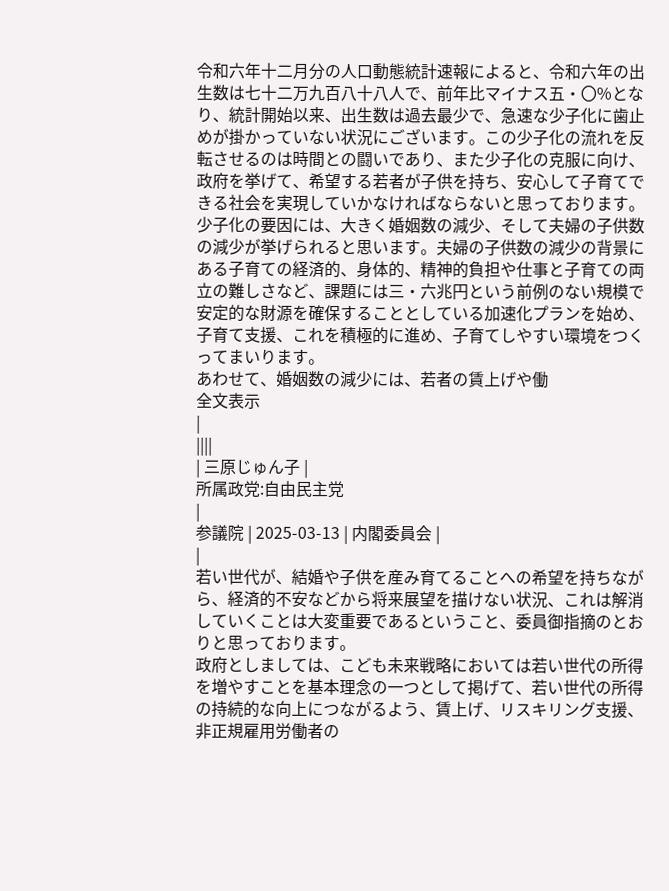令和六年十二月分の人口動態統計速報によると、令和六年の出生数は七十二万九百八十八人で、前年比マイナス五・〇%となり、統計開始以来、出生数は過去最少で、急速な少子化に歯止めが掛かっていない状況にございます。この少子化の流れを反転させるのは時間との闘いであり、また少子化の克服に向け、政府を挙げて、希望する若者が子供を持ち、安心して子育てできる社会を実現していかなければならないと思っております。
少子化の要因には、大きく婚姻数の減少、そして夫婦の子供数の減少が挙げられると思います。夫婦の子供数の減少の背景にある子育ての経済的、身体的、精神的負担や仕事と子育ての両立の難しさなど、課題には三・六兆円という前例のない規模で安定的な財源を確保することとしている加速化プランを始め、子育て支援、これを積極的に進め、子育てしやすい環境をつくってまいります。
あわせて、婚姻数の減少には、若者の賃上げや働
全文表示
|
||||
| 三原じゅん子 |
所属政党:自由民主党
|
参議院 | 2025-03-13 | 内閣委員会 |
|
若い世代が、結婚や子供を産み育てることへの希望を持ちながら、経済的不安などから将来展望を描けない状況、これは解消していくことは大変重要であるということ、委員御指摘のとおりと思っております。
政府としましては、こども未来戦略においては若い世代の所得を増やすことを基本理念の一つとして掲げて、若い世代の所得の持続的な向上につながるよう、賃上げ、リスキリング支援、非正規雇用労働者の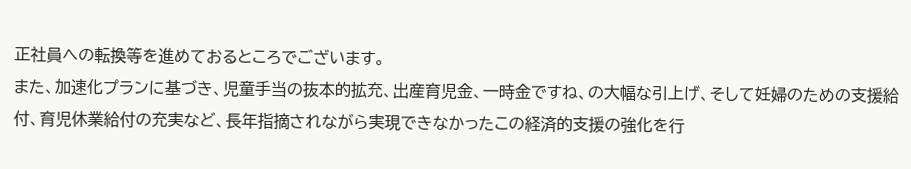正社員への転換等を進めておるところでございます。
また、加速化プランに基づき、児童手当の抜本的拡充、出産育児金、一時金ですね、の大幅な引上げ、そして妊婦のための支援給付、育児休業給付の充実など、長年指摘されながら実現できなかったこの経済的支援の強化を行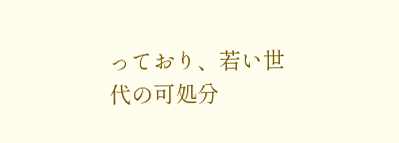っており、若い世代の可処分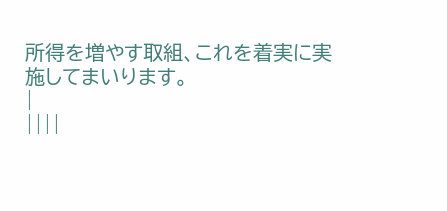所得を増やす取組、これを着実に実施してまいります。
|
||||